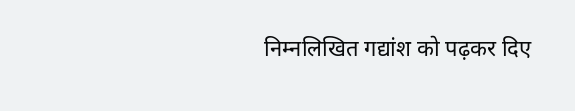निम्नलिखित गद्यांश को पढ़कर दिए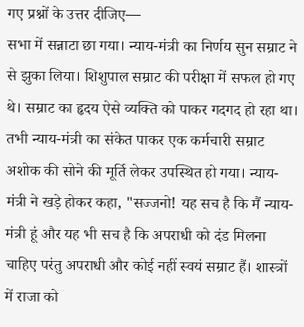गए प्रश्नों के उत्तर दीजिए—
सभा में सन्नाटा छा गया। न्याय-मंत्री का निर्णय सुन सम्राट ने से झुका लिया। शिशुपाल सम्राट की परीक्षा में सफल हो गए थे। सम्राट का हृदय ऐसे व्यक्ति को पाकर गदगद हो रहा था।
तभी न्याय-मंत्री का संकेत पाकर एक कर्मचारी सम्राट अशोक की सोने की मूर्ति लेकर उपस्थित हो गया। न्याय-मंत्री ने खड़े होकर कहा, "सज्जनो! यह सच है कि मैं न्याय-मंत्री हूं और यह भी सच है कि अपराधी को दंड मिलना चाहिए परंतु अपराधी और कोई नहीं स्वयं सम्राट हैं। शास्त्रों में राजा को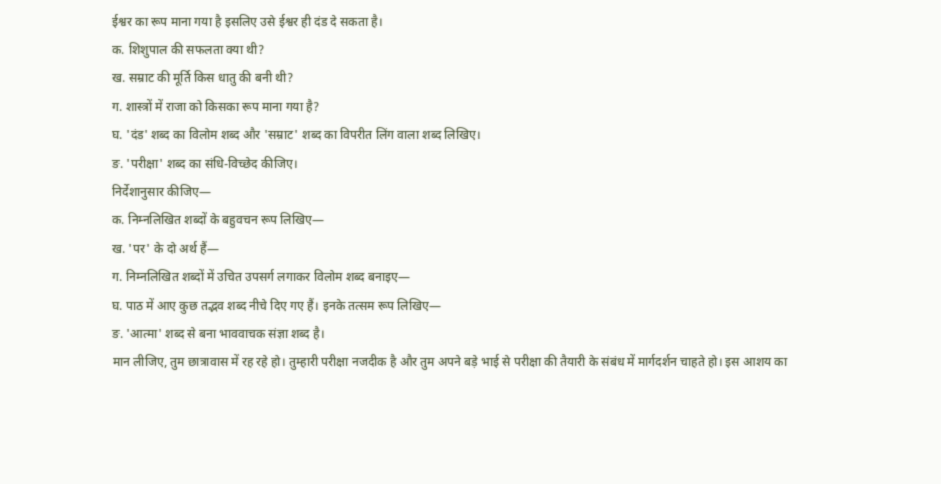ईश्वर का रूप माना गया है इसलिए उसे ईश्वर ही दंड दे सकता है।
क. शिशुपाल की सफलता क्या थी?
ख. सम्राट की मूर्ति किस धातु की बनी थी?
ग. शास्त्रों में राजा को किसका रूप माना गया है?
घ. 'दंड' शब्द का विलोम शब्द और 'सम्राट' शब्द का विपरीत लिंग वाला शब्द लिखिए।
ङ. 'परीक्षा' शब्द का संधि-विच्छेद कीजिए।
निर्देशानुसार कीजिए—
क. निम्नलिखित शब्दों के बहुवचन रूप लिखिए—
ख. 'पर' के दो अर्थ हैं—
ग. निम्नलिखित शब्दों में उचित उपसर्ग लगाकर विलोम शब्द बनाइए—
घ. पाठ में आए कुछ तद्भव शब्द नीचे दिए गए हैं। इनके तत्सम रूप लिखिए—
ङ. 'आत्मा' शब्द से बना भाववाचक संज्ञा शब्द है।
मान लीजिए, तुम छात्रावास में रह रहे हो। तुम्हारी परीक्षा नजदीक है और तुम अपने बड़े भाई से परीक्षा की तैयारी के संबंध में मार्गदर्शन चाहते हो। इस आशय का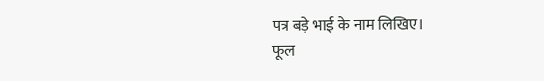पत्र बड़े भाई के नाम लिखिए।
फूल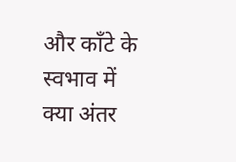और काँटे के स्वभाव में क्या अंतर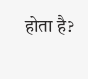होता है?